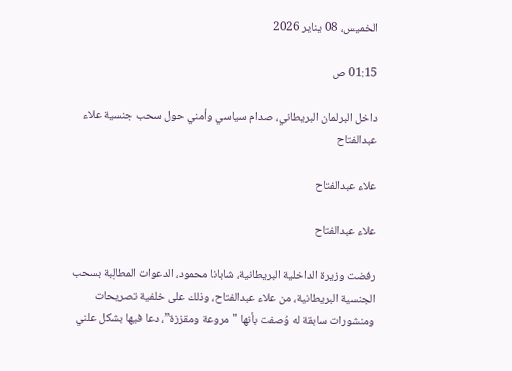الخميس، 08 يناير 2026

01:15 ص

داخل البرلمان البريطاني، صدام سياسي وأمني حول سحب جنسية علاء عبدالفتاح

علاء عبدالفتاح

علاء عبدالفتاح

رفضت وزيرة الداخلية البريطانية، شابانا محمود، الدعوات المطالِبة بسحب الجنسية البريطانية، من علاء عبدالفتاح، وذلك على خلفية تصريحات ومنشورات سابقة له وُصفت بأنها "مروعة ومقززة”، دعا فيها بشكل علني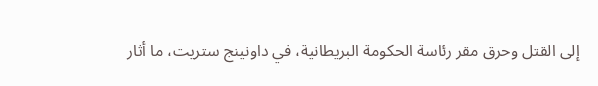إلى القتل وحرق مقر رئاسة الحكومة البريطانية، في داونينج ستريت، ما أثار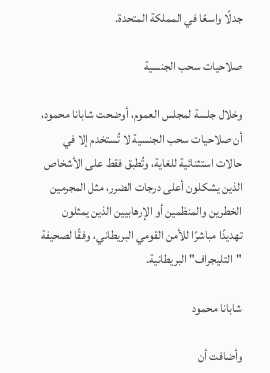جدلًا واسعًا في المملكة المتحدة.

صلاحيات سحب الجنسية

وخلال جلسة لمجلس العموم، أوضحت شابانا محمود، أن صلاحيات سحب الجنسية لا تُستخدم إلا في حالات استثنائية للغاية، وتُطبق فقط على الأشخاص الذين يشكلون أعلى درجات الضرر، مثل المجرمين الخطرين والمنظمين أو الإرهابيين الذين يمثلون تهديدًا مباشرًا للأمن القومي البريطاني، وفقًا لصحيفة "التليجراف" البريطانية.

شابانا محمود

وأضافت أن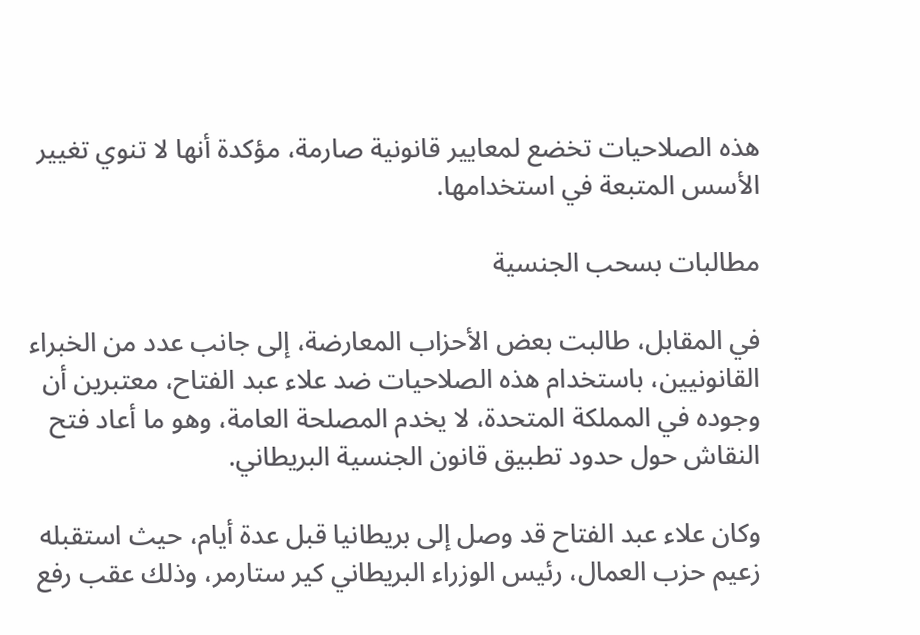هذه الصلاحيات تخضع لمعايير قانونية صارمة، مؤكدة أنها لا تنوي تغيير الأسس المتبعة في استخدامها.

مطالبات بسحب الجنسية

في المقابل، طالبت بعض الأحزاب المعارضة، إلى جانب عدد من الخبراء القانونيين، باستخدام هذه الصلاحيات ضد علاء عبد الفتاح، معتبرين أن وجوده في المملكة المتحدة، لا يخدم المصلحة العامة، وهو ما أعاد فتح النقاش حول حدود تطبيق قانون الجنسية البريطاني.

وكان علاء عبد الفتاح قد وصل إلى بريطانيا قبل عدة أيام، حيث استقبله زعيم حزب العمال، رئيس الوزراء البريطاني كير ستارمر، وذلك عقب رفع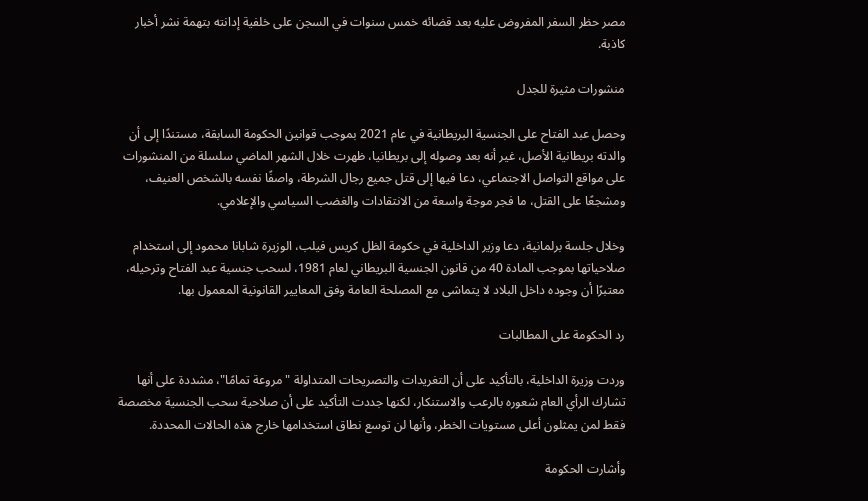مصر حظر السفر المفروض عليه بعد قضائه خمس سنوات في السجن على خلفية إدانته بتهمة نشر أخبار كاذبة.

منشورات مثيرة للجدل

وحصل عبد الفتاح على الجنسية البريطانية في عام 2021 بموجب قوانين الحكومة السابقة، مستندًا إلى أن والدته بريطانية الأصل، غير أنه بعد وصوله إلى بريطانيا، ظهرت خلال الشهر الماضي سلسلة من المنشورات على مواقع التواصل الاجتماعي، دعا فيها إلى قتل جميع رجال الشرطة، واصفًا نفسه بالشخص العنيف، ومشجعًا على القتل، ما فجر موجة واسعة من الانتقادات والغضب السياسي والإعلامي.

وخلال جلسة برلمانية، دعا وزير الداخلية في حكومة الظل كريس فيلب، الوزيرة شابانا محمود إلى استخدام صلاحياتها بموجب المادة 40 من قانون الجنسية البريطاني لعام 1981، لسحب جنسية عبد الفتاح وترحيله، معتبرًا أن وجوده داخل البلاد لا يتماشى مع المصلحة العامة وفق المعايير القانونية المعمول بها.

رد الحكومة على المطالبات

وردت وزيرة الداخلية، بالتأكيد على أن التغريدات والتصريحات المتداولة "مروعة تمامًا"، مشددة على أنها تشارك الرأي العام شعوره بالرعب والاستنكار، لكنها جددت التأكيد على أن صلاحية سحب الجنسية مخصصة فقط لمن يمثلون أعلى مستويات الخطر، وأنها لن توسع نطاق استخدامها خارج هذه الحالات المحددة.

وأشارت الحكومة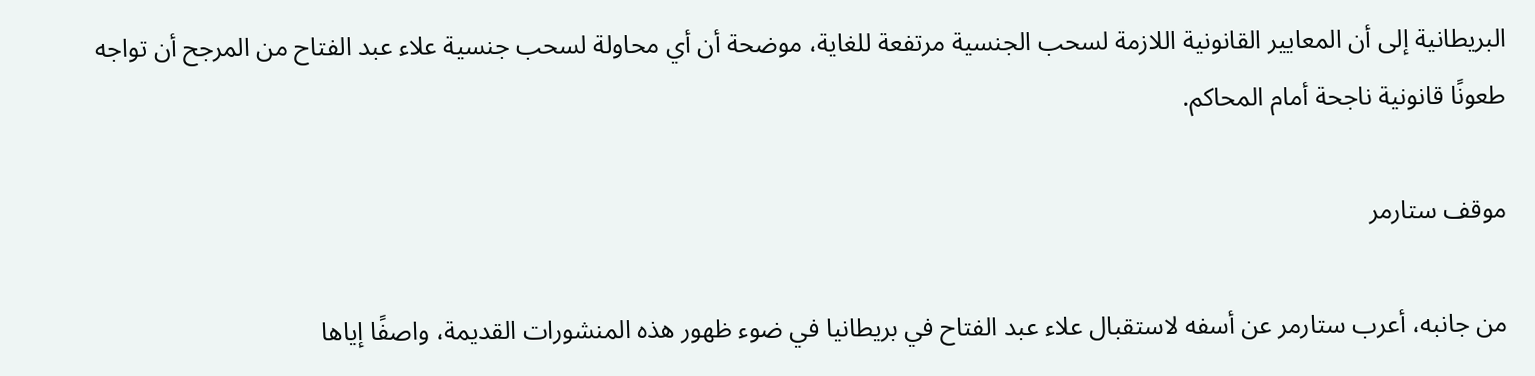البريطانية إلى أن المعايير القانونية اللازمة لسحب الجنسية مرتفعة للغاية، موضحة أن أي محاولة لسحب جنسية علاء عبد الفتاح من المرجح أن تواجه طعونًا قانونية ناجحة أمام المحاكم.

موقف ستارمر

من جانبه، أعرب ستارمر عن أسفه لاستقبال علاء عبد الفتاح في بريطانيا في ضوء ظهور هذه المنشورات القديمة، واصفًا إياها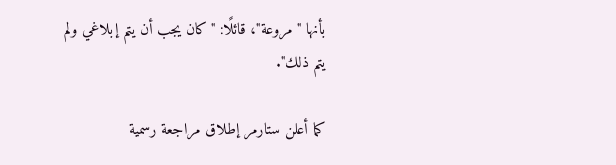بأنها "مروعة"، قائلًا: "كان يجب أن يتم إبلاغي ولم يتم ذلك".

كما أعلن ستارمر إطلاق مراجعة رسمية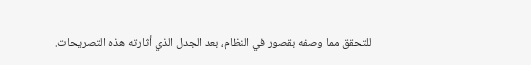للتحقق مما وصفه بقصور في النظام، بعد الجدل الذي أثارته هذه التصريحات.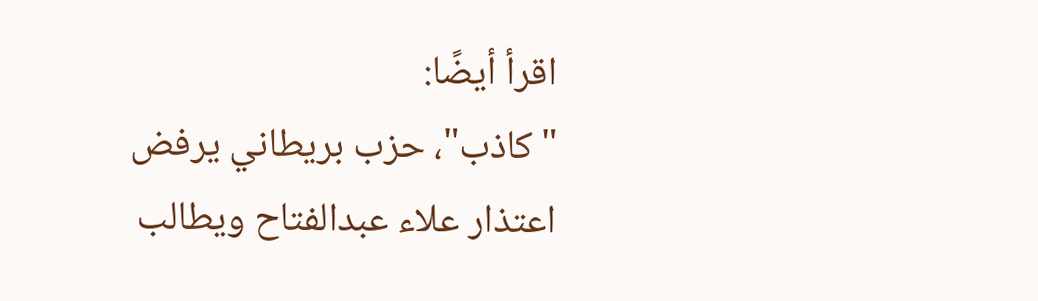اقرأ أيضًا:
"كاذب"، حزب بريطاني يرفض اعتذار علاء عبدالفتاح ويطالب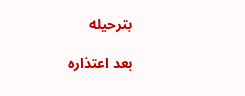بترحيله

بعد اعتذاره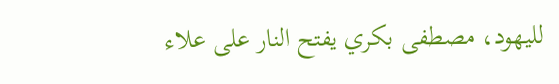لليهود، مصطفى بكري يفتح النار على علاء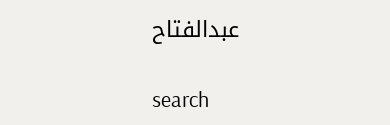عبدالفتاح

search